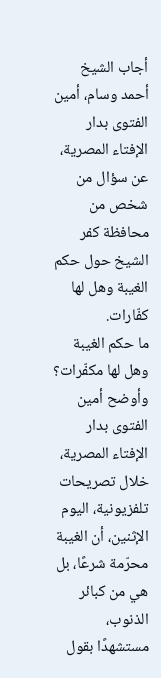أجاب الشيخ أحمد وسام، أمين الفتوى بدار الإفتاء المصرية، عن سؤال من شخص من محافظة كفر الشيخ حول حكم الغيبة وهل لها كفّارات.
ما حكم الغيبة وهل لها مكفّرات؟
وأوضح أمين الفتوى بدار الإفتاء المصرية، خلال تصريحات تلفزيونية، اليوم الإثنين، أن الغيبة محرّمة شرعًا، بل هي من كبائر الذنوب، مستشهدًا بقول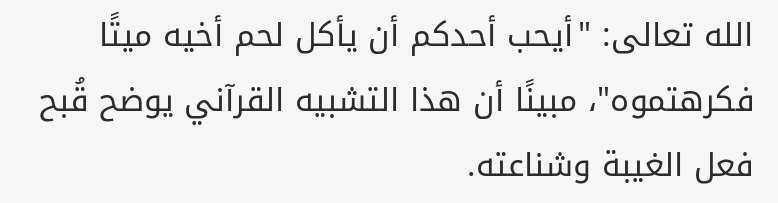الله تعالى: "أيحب أحدكم أن يأكل لحم أخيه ميتًا فكرهتموه"، مبينًا أن هذا التشبيه القرآني يوضح قُبح فعل الغيبة وشناعته.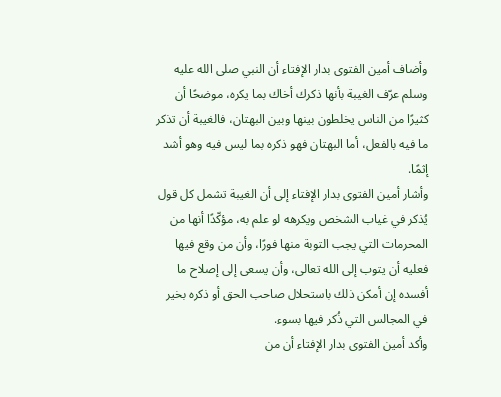وأضاف أمين الفتوى بدار الإفتاء أن النبي صلى الله عليه وسلم عرّف الغيبة بأنها ذكرك أخاك بما يكره، موضحًا أن كثيرًا من الناس يخلطون بينها وبين البهتان، فالغيبة أن تذكر ما فيه بالفعل، أما البهتان فهو ذكره بما ليس فيه وهو أشد إثمًا.
وأشار أمين الفتوى بدار الإفتاء إلى أن الغيبة تشمل كل قول يُذكر في غياب الشخص ويكرهه لو علم به، مؤكّدًا أنها من المحرمات التي يجب التوبة منها فورًا، وأن من وقع فيها فعليه أن يتوب إلى الله تعالى، وأن يسعى إلى إصلاح ما أفسده إن أمكن ذلك باستحلال صاحب الحق أو ذكره بخير في المجالس التي ذُكر فيها بسوء.
وأكد أمين الفتوى بدار الإفتاء أن من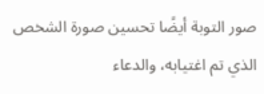صور التوبة أيضًا تحسين صورة الشخص الذي تم اغتيابه، والدعاء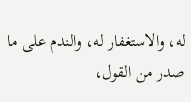له، والاستغفار له، والندم على ما صدر من القول،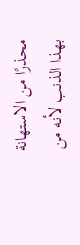محذرًا من الاستهانة بهذا الذنب لأنه من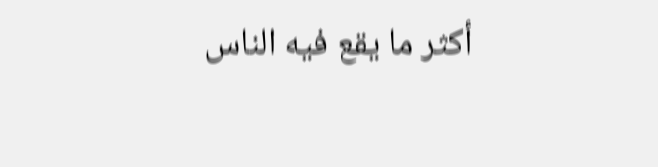أكثر ما يقع فيه الناس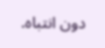دون انتباه.